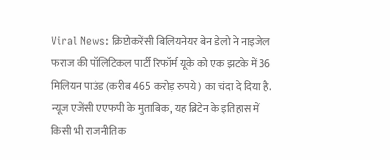Viral News: क्रिप्टोकरेंसी बिलियनेयर बेन डेलो ने नाइजेल फराज की पॉलिटिकल पार्टी रिफॉर्म यूके को एक झटके में 36 मिलियन पाउंड (करीब 465 करोड़ रुपये) का चंदा दे दिया है. न्यूज एजेंसी एएफपी के मुताबिक, यह ब्रिटेन के इतिहास में किसी भी राजनीतिक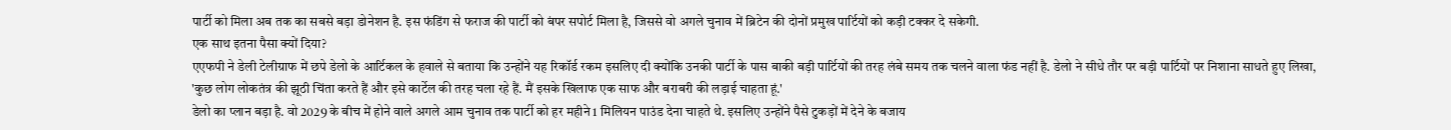पार्टी को मिला अब तक का सबसे बड़ा डोनेशन है. इस फंडिंग से फराज की पार्टी को बंपर सपोर्ट मिला है, जिससे वो अगले चुनाव में ब्रिटेन की दोनों प्रमुख पार्टियों को कड़ी टक्कर दे सकेगी.
एक साथ इतना पैसा क्यों दिया?
एएफपी ने डेली टेलीग्राफ में छपे डेलो के आर्टिकल के हवाले से बताया कि उन्होंने यह रिकॉर्ड रकम इसलिए दी क्योंकि उनकी पार्टी के पास बाकी बड़ी पार्टियों की तरह लंबे समय तक चलने वाला फंड नहीं है. डेलो ने सीधे तौर पर बड़ी पार्टियों पर निशाना साधते हुए लिखा, 'कुछ लोग लोकतंत्र की झूठी चिंता करते हैं और इसे कार्टेल की तरह चला रहे हैं. मैं इसके खिलाफ एक साफ और बराबरी की लड़ाई चाहता हूं.'
डेलो का प्लान बड़ा है. वो 2029 के बीच में होने वाले अगले आम चुनाव तक पार्टी को हर महीने 1 मिलियन पाउंड देना चाहते थे. इसलिए उन्होंने पैसे टुकड़ों में देने के बजाय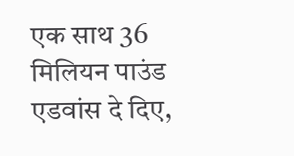एक साथ 36 मिलियन पाउंड एडवांस दे दिए,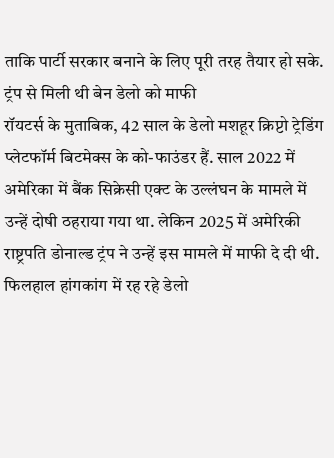ताकि पार्टी सरकार बनाने के लिए पूरी तरह तैयार हो सके.
ट्रंप से मिली थी बेन डेलो को माफी
रॉयटर्स के मुताबिक, 42 साल के डेलो मशहूर क्रिप्टो ट्रेडिंग प्लेटफॉर्म बिटमेक्स के को-फाउंडर हैं. साल 2022 में अमेरिका में बैंक सिक्रेसी एक्ट के उल्लंघन के मामले में उन्हें दोषी ठहराया गया था. लेकिन 2025 में अमेरिकी राष्ट्रपति डोनाल्ड ट्रंप ने उन्हें इस मामले में माफी दे दी थी. फिलहाल हांगकांग में रह रहे डेलो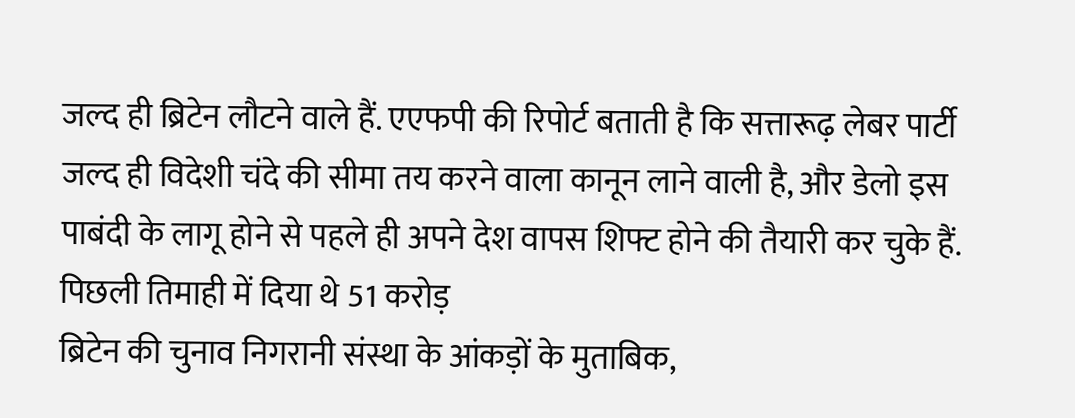जल्द ही ब्रिटेन लौटने वाले हैं. एएफपी की रिपोर्ट बताती है कि सत्तारूढ़ लेबर पार्टी जल्द ही विदेशी चंदे की सीमा तय करने वाला कानून लाने वाली है, और डेलो इस पाबंदी के लागू होने से पहले ही अपने देश वापस शिफ्ट होने की तैयारी कर चुके हैं.
पिछली तिमाही में दिया थे 51 करोड़
ब्रिटेन की चुनाव निगरानी संस्था के आंकड़ों के मुताबिक,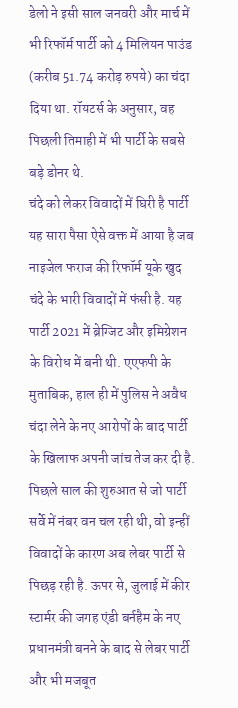डेलो ने इसी साल जनवरी और मार्च में भी रिफॉर्म पार्टी को 4 मिलियन पाउंड (करीब 51.74 करोड़ रुपये) का चंदा दिया था. रॉयटर्स के अनुसार, वह पिछली तिमाही में भी पार्टी के सबसे बड़े डोनर थे.
चंदे को लेकर विवादों में घिरी है पार्टी
यह सारा पैसा ऐसे वक्त में आया है जब नाइजेल फराज की रिफॉर्म यूके खुद चंदे के भारी विवादों में फंसी है. यह पार्टी 2021 में ब्रेग्जिट और इमिग्रेशन के विरोध में बनी थी. एएफपी के मुताबिक, हाल ही में पुलिस ने अवैध चंदा लेने के नए आरोपों के बाद पार्टी के खिलाफ अपनी जांच तेज कर दी है. पिछले साल की शुरुआत से जो पार्टी सर्वे में नंबर वन चल रही थी, वो इन्हीं विवादों के कारण अब लेबर पार्टी से पिछड़ रही है. ऊपर से, जुलाई में कीर स्टार्मर की जगह एंडी बर्नहैम के नए प्रधानमंत्री बनने के बाद से लेबर पार्टी और भी मजबूत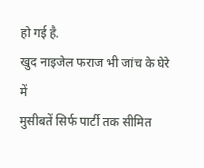हो गई है.
खुद नाइजेल फराज भी जांच के घेरे में
मुसीबतें सिर्फ पार्टी तक सीमित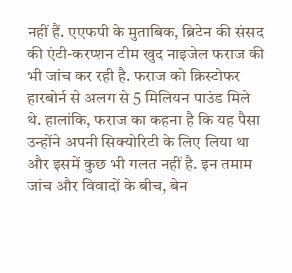नहीं हैं. एएफपी के मुताबिक, ब्रिटेन की संसद की एंटी-करप्शन टीम खुद नाइजेल फराज की भी जांच कर रही है. फराज को क्रिस्टोफर हारबोर्न से अलग से 5 मिलियन पाउंड मिले थे. हालांकि, फराज का कहना है कि यह पैसा उन्होंने अपनी सिक्योरिटी के लिए लिया था और इसमें कुछ भी गलत नहीं है. इन तमाम जांच और विवादों के बीच, बेन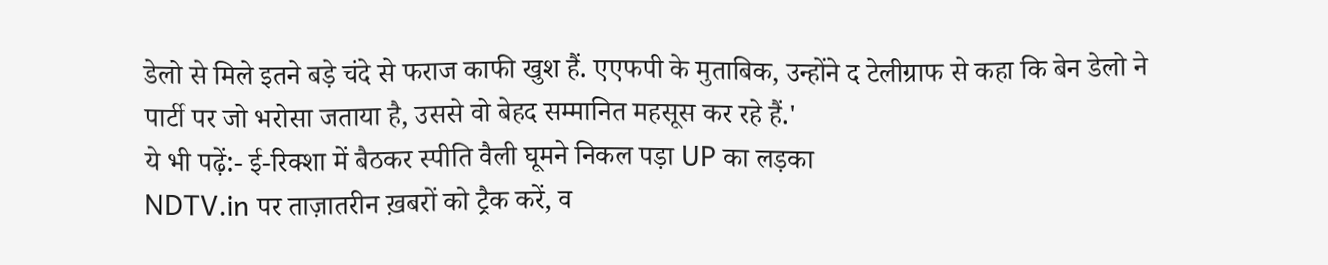डेलो से मिले इतने बड़े चंदे से फराज काफी खुश हैं. एएफपी के मुताबिक, उन्होंने द टेलीग्राफ से कहा कि बेन डेलो ने पार्टी पर जो भरोसा जताया है, उससे वो बेहद सम्मानित महसूस कर रहे हैं.'
ये भी पढ़ें:- ई-रिक्शा में बैठकर स्पीति वैली घूमने निकल पड़ा UP का लड़का
NDTV.in पर ताज़ातरीन ख़बरों को ट्रैक करें, व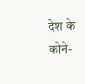देश के कोने-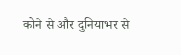कोने से और दुनियाभर से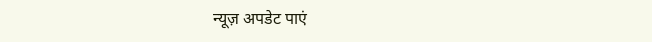न्यूज़ अपडेट पाएं